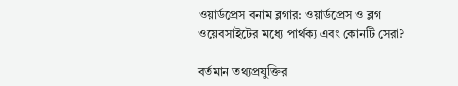ওয়ার্ডপ্রেস বনাম ব্লগার: ওয়ার্ডপ্রেস ও ব্লগ ওয়েবসাইটের মধ্যে পার্থক্য এবং কোনটি সেরা?

বর্তমান তথ্যপ্রযুক্তির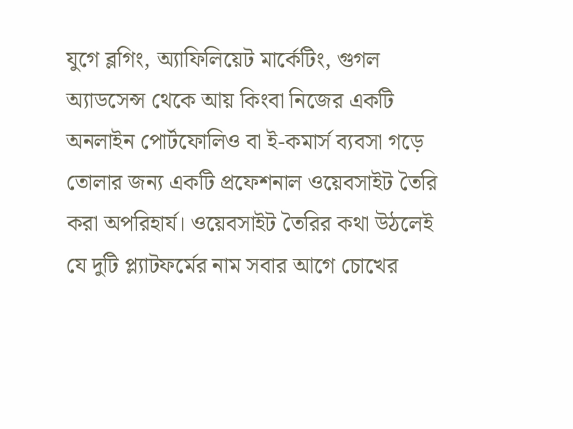যুগে ব্লগিং, অ্যাফিলিয়েট মার্কেটিং, গুগল অ্যাডসেন্স থেকে আয় কিংবা নিজের একটি অনলাইন পোর্টফোলিও বা ই-কমার্স ব্যবসা গড়ে তোলার জন্য একটি প্রফেশনাল ওয়েবসাইট তৈরি করা অপরিহার্য। ওয়েবসাইট তৈরির কথা উঠলেই যে দুটি প্ল্যাটফর্মের নাম সবার আগে চোখের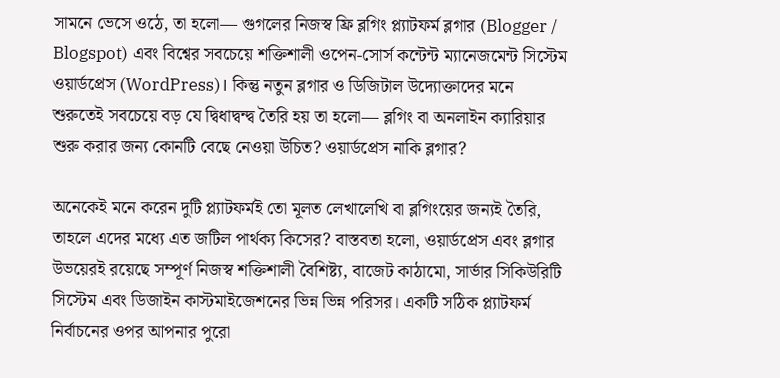সামনে ভেসে ওঠে, তা হলো— গুগলের নিজস্ব ফ্রি ব্লগিং প্ল্যাটফর্ম ব্লগার (Blogger / Blogspot) এবং বিশ্বের সবচেয়ে শক্তিশালী ওপেন-সোর্স কন্টেন্ট ম্যানেজমেন্ট সিস্টেম ওয়ার্ডপ্রেস (WordPress)। কিন্তু নতুন ব্লগার ও ডিজিটাল উদ্যোক্তাদের মনে শুরুতেই সবচেয়ে বড় যে দ্বিধাদ্বন্দ্ব তৈরি হয় তা হলো— ব্লগিং বা অনলাইন ক্যারিয়ার শুরু করার জন্য কোনটি বেছে নেওয়া উচিত? ওয়ার্ডপ্রেস নাকি ব্লগার?

অনেকেই মনে করেন দুটি প্ল্যাটফর্মই তো মূলত লেখালেখি বা ব্লগিংয়ের জন্যই তৈরি, তাহলে এদের মধ্যে এত জটিল পার্থক্য কিসের? বাস্তবতা হলো, ওয়ার্ডপ্রেস এবং ব্লগার উভয়েরই রয়েছে সম্পূর্ণ নিজস্ব শক্তিশালী বৈশিষ্ট্য, বাজেট কাঠামো, সার্ভার সিকিউরিটি সিস্টেম এবং ডিজাইন কাস্টমাইজেশনের ভিন্ন ভিন্ন পরিসর। একটি সঠিক প্ল্যাটফর্ম নির্বাচনের ওপর আপনার পুরো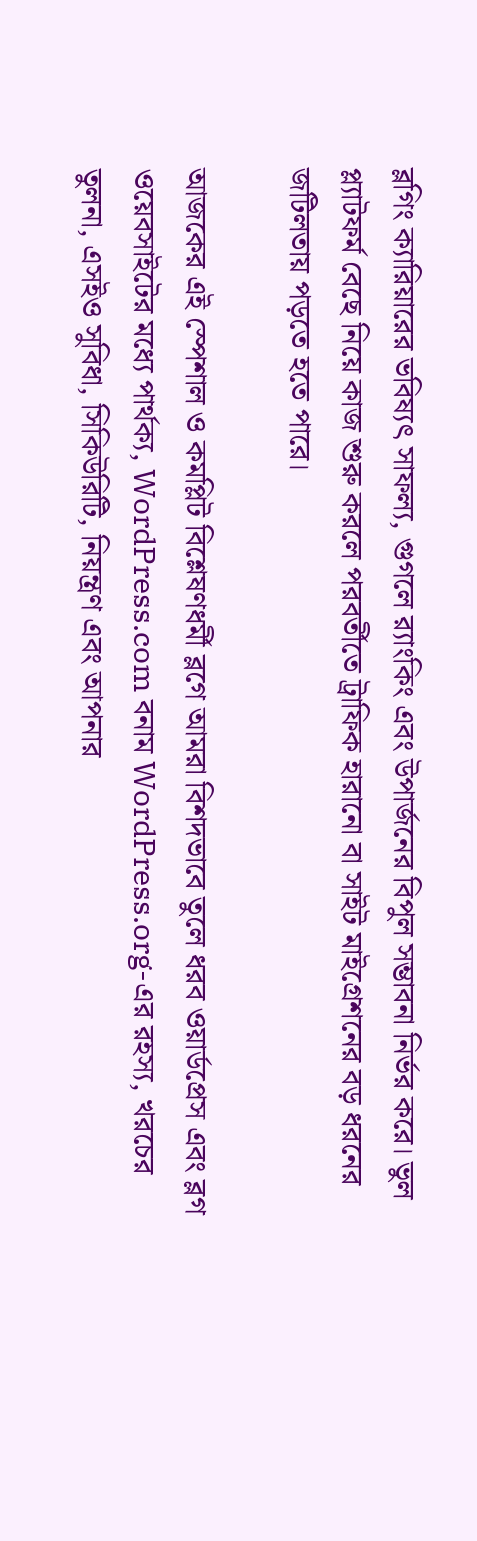ব্লগিং ক্যারিয়ারের ভবিষ্যৎ সাফল্য, গুগলে র‍্যাংকিং এবং উপার্জনের বিপুল সম্ভাবনা নির্ভর করে। ভুল প্ল্যাটফর্ম বেছে নিয়ে কাজ শুরু করলে পরবর্তীতে ট্রাফিক হারানো বা সাইট মাইগ্রেশনের বড় ধরনের জটিলতায় পড়তে হতে পারে।

আজকের এই স্পেশাল ও কমপ্লিট বিশ্লেষণধর্মী ব্লগে আমরা বিশদভাবে তুলে ধরব ওয়ার্ডপ্রেস এবং ব্লগ ওয়েবসাইটের মধ্যে পার্থক্য, WordPress.com বনাম WordPress.org-এর রহস্য, খরচের তুলনা, এসইও সুবিধা, সিকিউরিটি, নিয়ন্ত্রণ এবং আপনার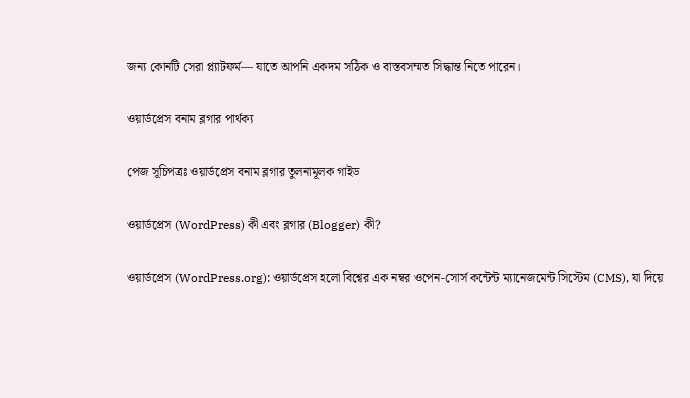জন্য কোনটি সেরা প্ল্যাটফর্ম— যাতে আপনি একদম সঠিক ও বাস্তবসম্মত সিদ্ধান্ত নিতে পারেন।

ওয়ার্ডপ্রেস বনাম ব্লগার পার্থক্য

পেজ সূচিপত্রঃ ওয়ার্ডপ্রেস বনাম ব্লগার তুলনামূলক গাইড

ওয়ার্ডপ্রেস (WordPress) কী এবং ব্লগার (Blogger) কী?

ওয়ার্ডপ্রেস (WordPress.org): ওয়ার্ডপ্রেস হলো বিশ্বের এক নম্বর ওপেন-সোর্স কন্টেন্ট ম্যানেজমেন্ট সিস্টেম (CMS), যা দিয়ে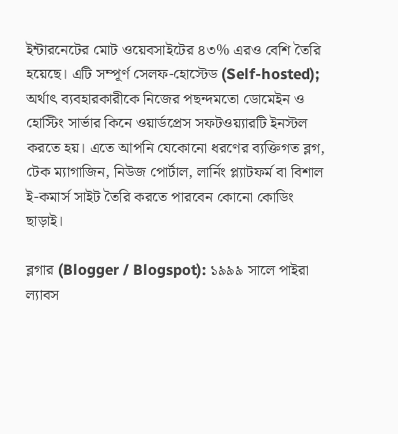ইন্টারনেটের মোট ওয়েবসাইটের ৪৩% এরও বেশি তৈরি হয়েছে। এটি সম্পূর্ণ সেলফ-হোস্টেড (Self-hosted); অর্থাৎ ব্যবহারকারীকে নিজের পছন্দমতো ডোমেইন ও হোস্টিং সার্ভার কিনে ওয়ার্ডপ্রেস সফটওয়্যারটি ইনস্টল করতে হয়। এতে আপনি যেকোনো ধরণের ব্যক্তিগত ব্লগ, টেক ম্যাগাজিন, নিউজ পোর্টাল, লার্নিং প্ল্যাটফর্ম বা বিশাল ই-কমার্স সাইট তৈরি করতে পারবেন কোনো কোডিং ছাড়াই।

ব্লগার (Blogger / Blogspot): ১৯৯৯ সালে পাইরা ল্যাবস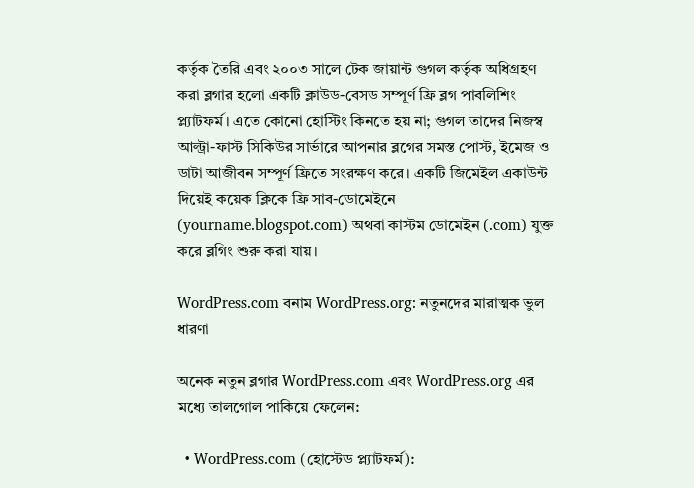কর্তৃক তৈরি এবং ২০০৩ সালে টেক জায়ান্ট গুগল কর্তৃক অধিগ্রহণ করা ব্লগার হলো একটি ক্লাউড-বেসড সম্পূর্ণ ফ্রি ব্লগ পাবলিশিং প্ল্যাটফর্ম। এতে কোনো হোস্টিং কিনতে হয় না; গুগল তাদের নিজস্ব আল্ট্রা-ফাস্ট সিকিউর সার্ভারে আপনার ব্লগের সমস্ত পোস্ট, ইমেজ ও ডাটা আজীবন সম্পূর্ণ ফ্রিতে সংরক্ষণ করে। একটি জিমেইল একাউন্ট দিয়েই কয়েক ক্লিকে ফ্রি সাব-ডোমেইনে (yourname.blogspot.com) অথবা কাস্টম ডোমেইন (.com) যুক্ত করে ব্লগিং শুরু করা যায়।

WordPress.com বনাম WordPress.org: নতুনদের মারাত্মক ভুল ধারণা

অনেক নতুন ব্লগার WordPress.com এবং WordPress.org এর মধ্যে তালগোল পাকিয়ে ফেলেন:

  • WordPress.com (হোস্টেড প্ল্যাটফর্ম):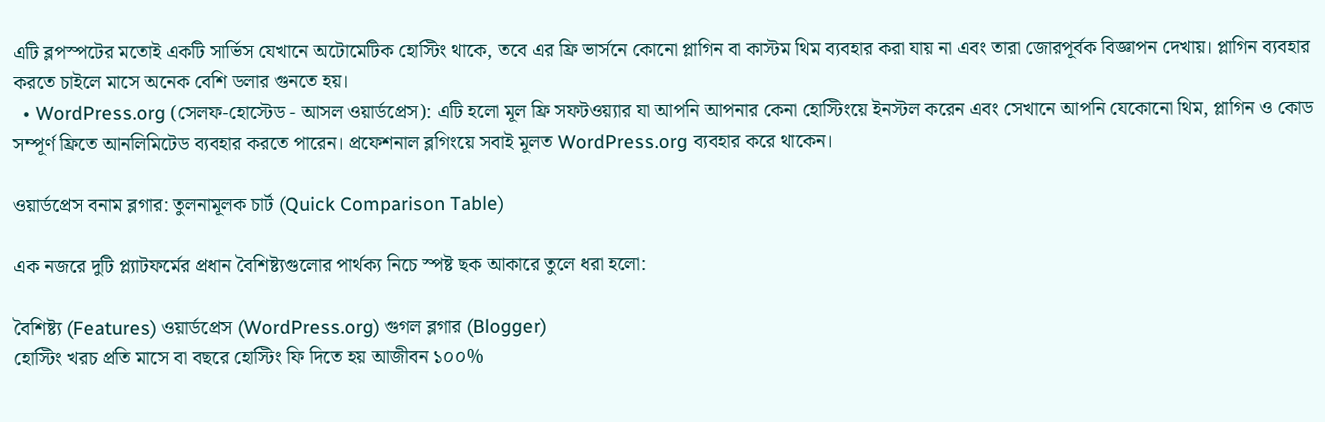এটি ব্লপস্পটের মতোই একটি সার্ভিস যেখানে অটোমেটিক হোস্টিং থাকে, তবে এর ফ্রি ভার্সনে কোনো প্লাগিন বা কাস্টম থিম ব্যবহার করা যায় না এবং তারা জোরপূর্বক বিজ্ঞাপন দেখায়। প্লাগিন ব্যবহার করতে চাইলে মাসে অনেক বেশি ডলার গুনতে হয়।
  • WordPress.org (সেলফ-হোস্টেড - আসল ওয়ার্ডপ্রেস): এটি হলো মূল ফ্রি সফটওয়্যার যা আপনি আপনার কেনা হোস্টিংয়ে ইনস্টল করেন এবং সেখানে আপনি যেকোনো থিম, প্লাগিন ও কোড সম্পূর্ণ ফ্রিতে আনলিমিটেড ব্যবহার করতে পারেন। প্রফেশনাল ব্লগিংয়ে সবাই মূলত WordPress.org ব্যবহার করে থাকেন।

ওয়ার্ডপ্রেস বনাম ব্লগার: তুলনামূলক চার্ট (Quick Comparison Table)

এক নজরে দুটি প্ল্যাটফর্মের প্রধান বৈশিষ্ট্যগুলোর পার্থক্য নিচে স্পষ্ট ছক আকারে তুলে ধরা হলো:

বৈশিষ্ট্য (Features) ওয়ার্ডপ্রেস (WordPress.org) গুগল ব্লগার (Blogger)
হোস্টিং খরচ প্রতি মাসে বা বছরে হোস্টিং ফি দিতে হয় আজীবন ১০০%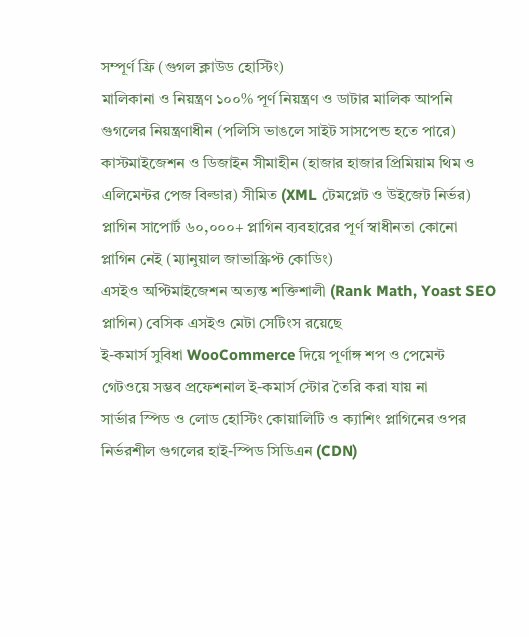সম্পূর্ণ ফ্রি (গুগল ক্লাউড হোস্টিং)
মালিকানা ও নিয়ন্ত্রণ ১০০% পূর্ণ নিয়ন্ত্রণ ও ডাটার মালিক আপনি গুগলের নিয়ন্ত্রণাধীন (পলিসি ভাঙলে সাইট সাসপেন্ড হতে পারে)
কাস্টমাইজেশন ও ডিজাইন সীমাহীন (হাজার হাজার প্রিমিয়াম থিম ও এলিমেন্টর পেজ বিল্ডার) সীমিত (XML টেমপ্লেট ও উইজেট নির্ভর)
প্লাগিন সাপোর্ট ৬০,০০০+ প্লাগিন ব্যবহারের পূর্ণ স্বাধীনতা কোনো প্লাগিন নেই (ম্যানুয়াল জাভাস্ক্রিপ্ট কোডিং)
এসইও অপ্টিমাইজেশন অত্যন্ত শক্তিশালী (Rank Math, Yoast SEO প্লাগিন) বেসিক এসইও মেটা সেটিংস রয়েছে
ই-কমার্স সুবিধা WooCommerce দিয়ে পূর্ণাঙ্গ শপ ও পেমেন্ট গেটওয়ে সম্ভব প্রফেশনাল ই-কমার্স স্টোর তৈরি করা যায় না
সার্ভার স্পিড ও লোড হোস্টিং কোয়ালিটি ও ক্যাশিং প্লাগিনের ওপর নির্ভরশীল গুগলের হাই-স্পিড সিডিএন (CDN)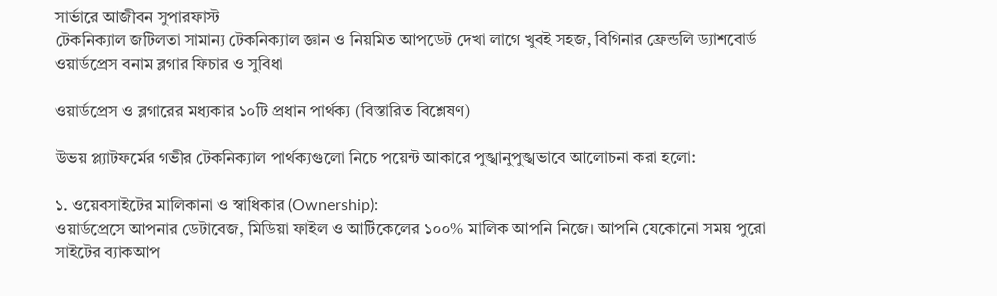সার্ভারে আজীবন সুপারফাস্ট
টেকনিক্যাল জটিলতা সামান্য টেকনিক্যাল জ্ঞান ও নিয়মিত আপডেট দেখা লাগে খুবই সহজ, বিগিনার ফ্রেন্ডলি ড্যাশবোর্ড
ওয়ার্ডপ্রেস বনাম ব্লগার ফিচার ও সুবিধা

ওয়ার্ডপ্রেস ও ব্লগারের মধ্যকার ১০টি প্রধান পার্থক্য (বিস্তারিত বিশ্লেষণ)

উভয় প্ল্যাটফর্মের গভীর টেকনিক্যাল পার্থক্যগুলো নিচে পয়েন্ট আকারে পুঙ্খানুপুঙ্খভাবে আলোচনা করা হলো:

১. ওয়েবসাইটের মালিকানা ও স্বাধিকার (Ownership):
ওয়ার্ডপ্রেসে আপনার ডেটাবেজ, মিডিয়া ফাইল ও আর্টিকেলের ১০০% মালিক আপনি নিজে। আপনি যেকোনো সময় পুরো সাইটের ব্যাকআপ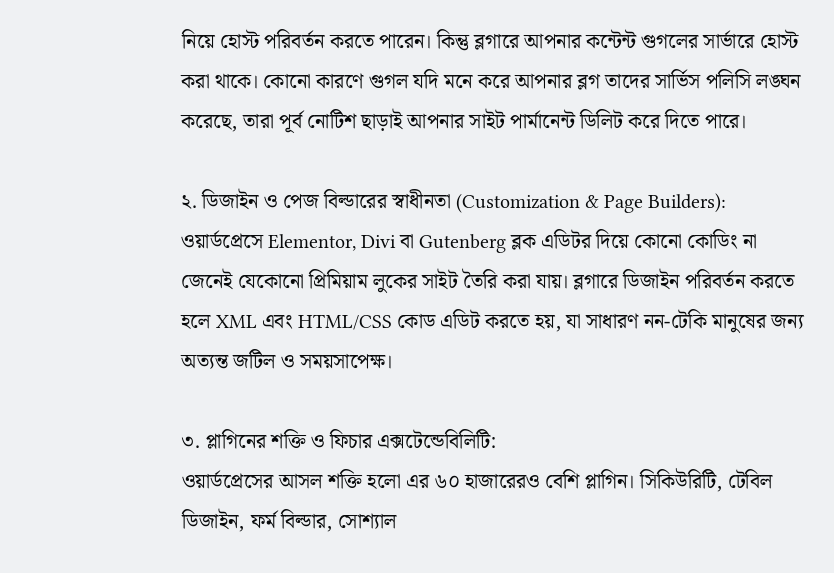নিয়ে হোস্ট পরিবর্তন করতে পারেন। কিন্তু ব্লগারে আপনার কন্টেন্ট গুগলের সার্ভারে হোস্ট করা থাকে। কোনো কারণে গুগল যদি মনে করে আপনার ব্লগ তাদের সার্ভিস পলিসি লঙ্ঘন করেছে, তারা পূর্ব নোটিশ ছাড়াই আপনার সাইট পার্মানেন্ট ডিলিট করে দিতে পারে।

২. ডিজাইন ও পেজ বিল্ডারের স্বাধীনতা (Customization & Page Builders):
ওয়ার্ডপ্রেসে Elementor, Divi বা Gutenberg ব্লক এডিটর দিয়ে কোনো কোডিং না জেনেই যেকোনো প্রিমিয়াম লুকের সাইট তৈরি করা যায়। ব্লগারে ডিজাইন পরিবর্তন করতে হলে XML এবং HTML/CSS কোড এডিট করতে হয়, যা সাধারণ নন-টেকি মানুষের জন্য অত্যন্ত জটিল ও সময়সাপেক্ষ।

৩. প্লাগিনের শক্তি ও ফিচার এক্সটেন্ডেবিলিটি:
ওয়ার্ডপ্রেসের আসল শক্তি হলো এর ৬০ হাজারেরও বেশি প্লাগিন। সিকিউরিটি, টেবিল ডিজাইন, ফর্ম বিল্ডার, সোশ্যাল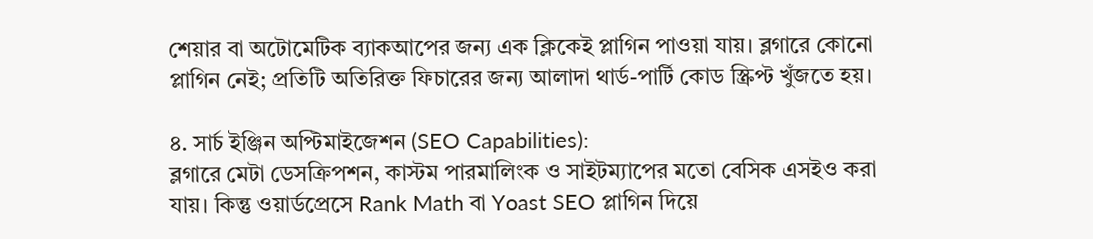শেয়ার বা অটোমেটিক ব্যাকআপের জন্য এক ক্লিকেই প্লাগিন পাওয়া যায়। ব্লগারে কোনো প্লাগিন নেই; প্রতিটি অতিরিক্ত ফিচারের জন্য আলাদা থার্ড-পার্টি কোড স্ক্রিপ্ট খুঁজতে হয়।

৪. সার্চ ইঞ্জিন অপ্টিমাইজেশন (SEO Capabilities):
ব্লগারে মেটা ডেসক্রিপশন, কাস্টম পারমালিংক ও সাইটম্যাপের মতো বেসিক এসইও করা যায়। কিন্তু ওয়ার্ডপ্রেসে Rank Math বা Yoast SEO প্লাগিন দিয়ে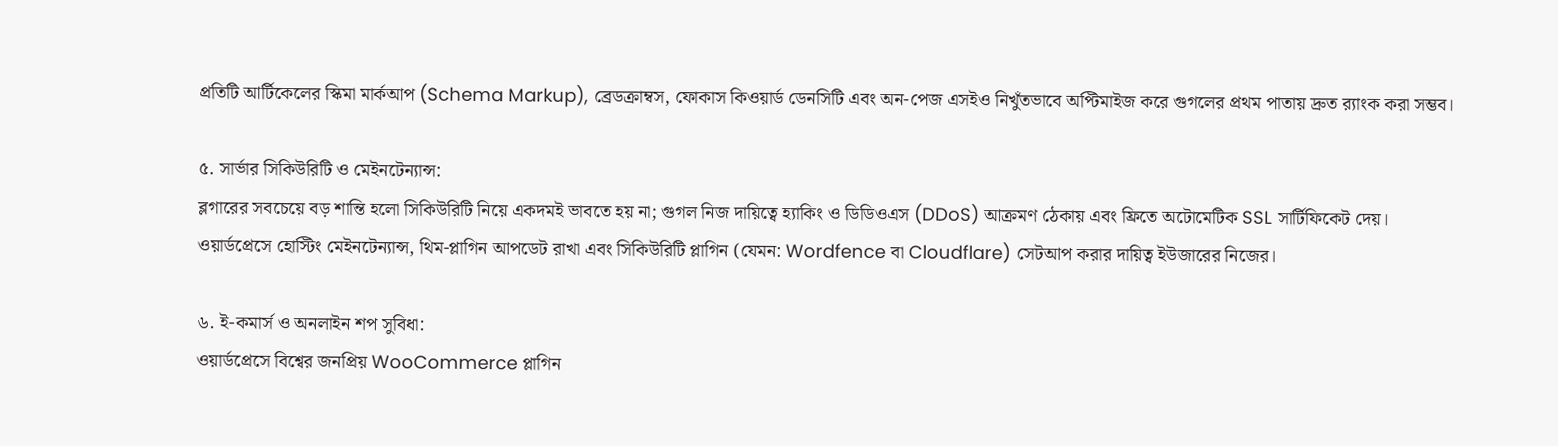প্রতিটি আর্টিকেলের স্কিমা মার্কআপ (Schema Markup), ব্রেডক্রাম্বস, ফোকাস কিওয়ার্ড ডেনসিটি এবং অন-পেজ এসইও নিখুঁতভাবে অপ্টিমাইজ করে গুগলের প্রথম পাতায় দ্রুত র‍্যাংক করা সম্ভব।

৫. সার্ভার সিকিউরিটি ও মেইনটেন্যান্স:
ব্লগারের সবচেয়ে বড় শান্তি হলো সিকিউরিটি নিয়ে একদমই ভাবতে হয় না; গুগল নিজ দায়িত্বে হ্যাকিং ও ডিডিওএস (DDoS) আক্রমণ ঠেকায় এবং ফ্রিতে অটোমেটিক SSL সার্টিফিকেট দেয়। ওয়ার্ডপ্রেসে হোস্টিং মেইনটেন্যান্স, থিম-প্লাগিন আপডেট রাখা এবং সিকিউরিটি প্লাগিন (যেমন: Wordfence বা Cloudflare) সেটআপ করার দায়িত্ব ইউজারের নিজের।

৬. ই-কমার্স ও অনলাইন শপ সুবিধা:
ওয়ার্ডপ্রেসে বিশ্বের জনপ্রিয় WooCommerce প্লাগিন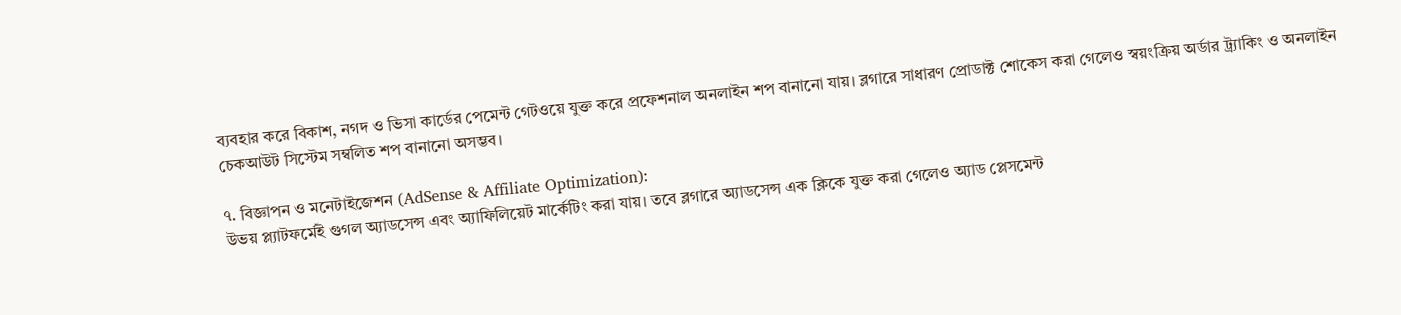ব্যবহার করে বিকাশ, নগদ ও ভিসা কার্ডের পেমেন্ট গেটওয়ে যুক্ত করে প্রফেশনাল অনলাইন শপ বানানো যায়। ব্লগারে সাধারণ প্রোডাক্ট শোকেস করা গেলেও স্বয়ংক্রিয় অর্ডার ট্র্যাকিং ও অনলাইন চেকআউট সিস্টেম সম্বলিত শপ বানানো অসম্ভব।

৭. বিজ্ঞাপন ও মনেটাইজেশন (AdSense & Affiliate Optimization):
উভয় প্ল্যাটফর্মেই গুগল অ্যাডসেন্স এবং অ্যাফিলিয়েট মার্কেটিং করা যায়। তবে ব্লগারে অ্যাডসেন্স এক ক্লিকে যুক্ত করা গেলেও অ্যাড প্লেসমেন্ট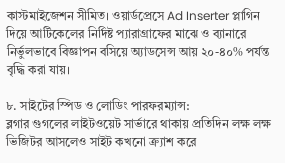কাস্টমাইজেশন সীমিত। ওয়ার্ডপ্রেসে Ad Inserter প্লাগিন দিয়ে আর্টিকেলের নির্দিষ্ট প্যারাগ্রাফের মাঝে ও ব্যানারে নির্ভুলভাবে বিজ্ঞাপন বসিয়ে অ্যাডসেন্স আয় ২০-৪০% পর্যন্ত বৃদ্ধি করা যায়।

৮. সাইটের স্পিড ও লোডিং পারফরম্যান্স:
ব্লগার গুগলের লাইটওয়েট সার্ভারে থাকায় প্রতিদিন লক্ষ লক্ষ ভিজিটর আসলেও সাইট কখনো ক্র্যাশ করে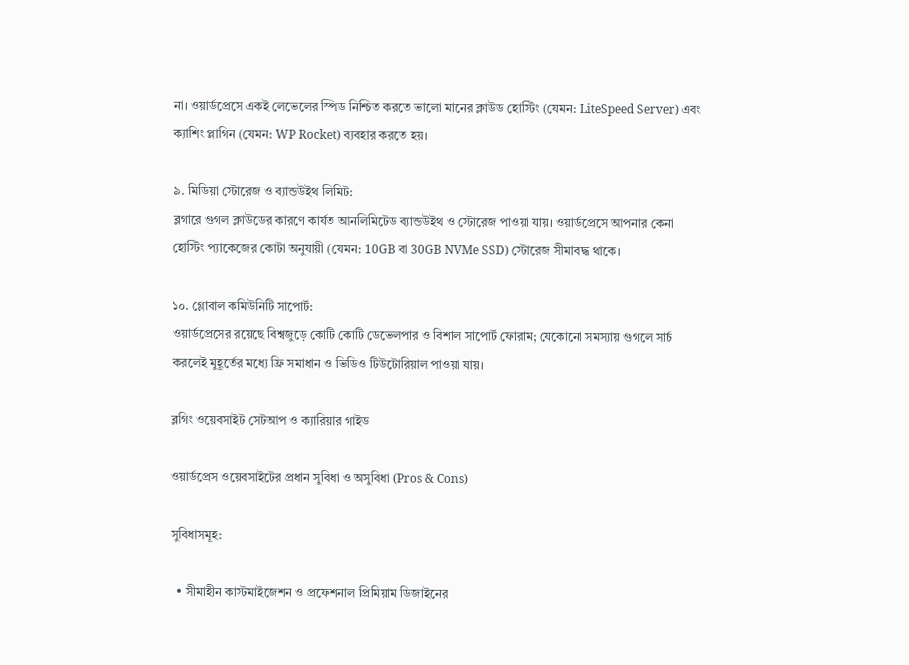না। ওয়ার্ডপ্রেসে একই লেভেলের স্পিড নিশ্চিত করতে ভালো মানের ক্লাউড হোস্টিং (যেমন: LiteSpeed Server) এবং ক্যাশিং প্লাগিন (যেমন: WP Rocket) ব্যবহার করতে হয়।

৯. মিডিয়া স্টোরেজ ও ব্যান্ডউইথ লিমিট:
ব্লগারে গুগল ক্লাউডের কারণে কার্যত আনলিমিটেড ব্যান্ডউইথ ও স্টোরেজ পাওয়া যায়। ওয়ার্ডপ্রেসে আপনার কেনা হোস্টিং প্যাকেজের কোটা অনুযায়ী (যেমন: 10GB বা 30GB NVMe SSD) স্টোরেজ সীমাবদ্ধ থাকে।

১০. গ্লোবাল কমিউনিটি সাপোর্ট:
ওয়ার্ডপ্রেসের রয়েছে বিশ্বজুড়ে কোটি কোটি ডেভেলপার ও বিশাল সাপোর্ট ফোরাম; যেকোনো সমস্যায় গুগলে সার্চ করলেই মুহূর্তের মধ্যে ফ্রি সমাধান ও ভিডিও টিউটোরিয়াল পাওয়া যায়।

ব্লগিং ওয়েবসাইট সেটআপ ও ক্যারিয়ার গাইড

ওয়ার্ডপ্রেস ওয়েবসাইটের প্রধান সুবিধা ও অসুবিধা (Pros & Cons)

সুবিধাসমূহ:

  • সীমাহীন কাস্টমাইজেশন ও প্রফেশনাল প্রিমিয়াম ডিজাইনের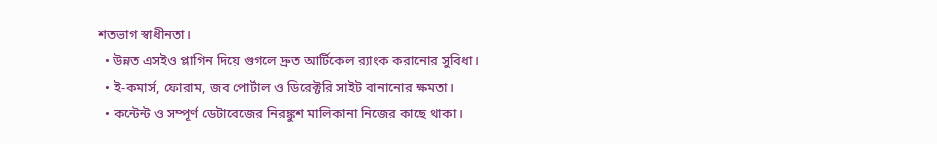শতভাগ স্বাধীনতা।
  • উন্নত এসইও প্লাগিন দিয়ে গুগলে দ্রুত আর্টিকেল র‍্যাংক করানোর সুবিধা।
  • ই-কমার্স, ফোরাম, জব পোর্টাল ও ডিরেক্টরি সাইট বানানোর ক্ষমতা।
  • কন্টেন্ট ও সম্পূর্ণ ডেটাবেজের নিরঙ্কুশ মালিকানা নিজের কাছে থাকা।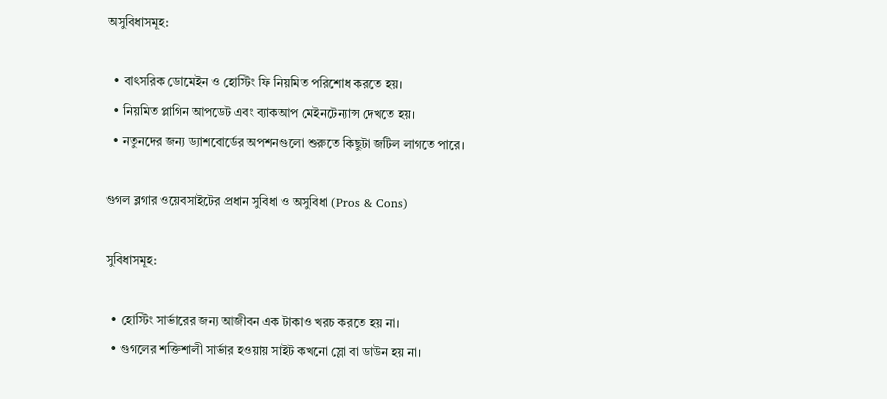অসুবিধাসমূহ:

  • বাৎসরিক ডোমেইন ও হোস্টিং ফি নিয়মিত পরিশোধ করতে হয়।
  • নিয়মিত প্লাগিন আপডেট এবং ব্যাকআপ মেইনটেন্যান্স দেখতে হয়।
  • নতুনদের জন্য ড্যাশবোর্ডের অপশনগুলো শুরুতে কিছুটা জটিল লাগতে পারে।

গুগল ব্লগার ওয়েবসাইটের প্রধান সুবিধা ও অসুবিধা (Pros & Cons)

সুবিধাসমূহ:

  • হোস্টিং সার্ভারের জন্য আজীবন এক টাকাও খরচ করতে হয় না।
  • গুগলের শক্তিশালী সার্ভার হওয়ায় সাইট কখনো স্লো বা ডাউন হয় না।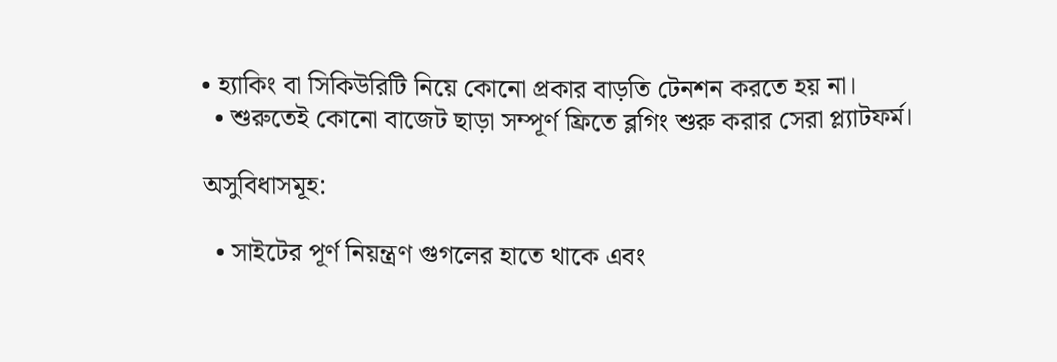• হ্যাকিং বা সিকিউরিটি নিয়ে কোনো প্রকার বাড়তি টেনশন করতে হয় না।
  • শুরুতেই কোনো বাজেট ছাড়া সম্পূর্ণ ফ্রিতে ব্লগিং শুরু করার সেরা প্ল্যাটফর্ম।

অসুবিধাসমূহ:

  • সাইটের পূর্ণ নিয়ন্ত্রণ গুগলের হাতে থাকে এবং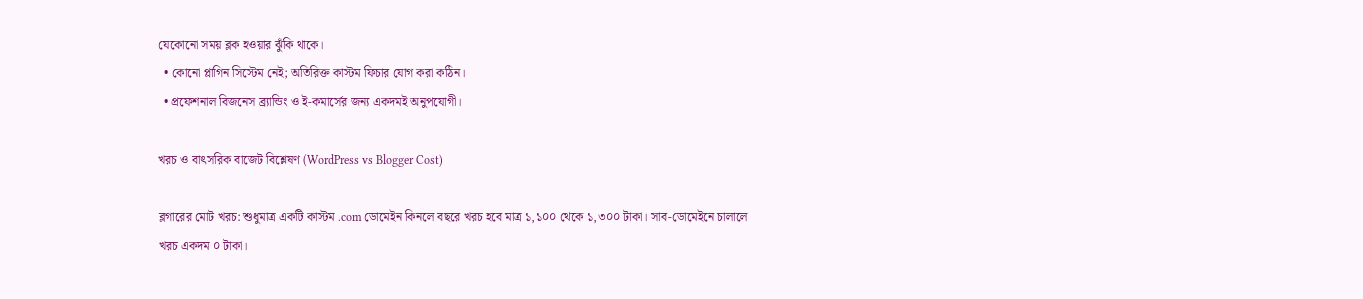যেকোনো সময় ব্লক হওয়ার ঝুঁকি থাকে।
  • কোনো প্লাগিন সিস্টেম নেই; অতিরিক্ত কাস্টম ফিচার যোগ করা কঠিন।
  • প্রফেশনাল বিজনেস ব্র্যান্ডিং ও ই-কমার্সের জন্য একদমই অনুপযোগী।

খরচ ও বাৎসরিক বাজেট বিশ্লেষণ (WordPress vs Blogger Cost)

ব্লগারের মোট খরচ: শুধুমাত্র একটি কাস্টম .com ডোমেইন কিনলে বছরে খরচ হবে মাত্র ১,১০০ থেকে ১,৩০০ টাকা। সাব-ডোমেইনে চালালে খরচ একদম ০ টাকা।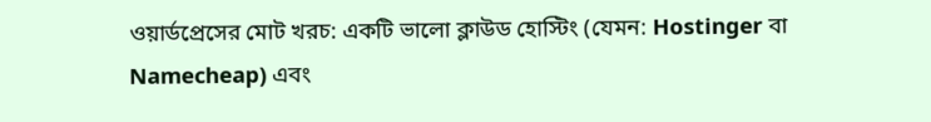ওয়ার্ডপ্রেসের মোট খরচ: একটি ভালো ক্লাউড হোস্টিং (যেমন: Hostinger বা Namecheap) এবং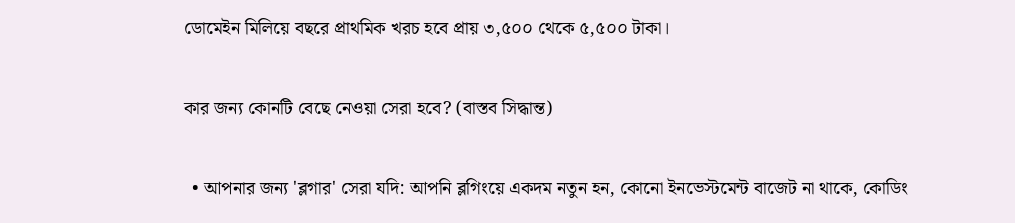ডোমেইন মিলিয়ে বছরে প্রাথমিক খরচ হবে প্রায় ৩,৫০০ থেকে ৫,৫০০ টাকা।

কার জন্য কোনটি বেছে নেওয়া সেরা হবে? (বাস্তব সিদ্ধান্ত)

  • আপনার জন্য 'ব্লগার' সেরা যদি: আপনি ব্লগিংয়ে একদম নতুন হন, কোনো ইনভেস্টমেন্ট বাজেট না থাকে, কোডিং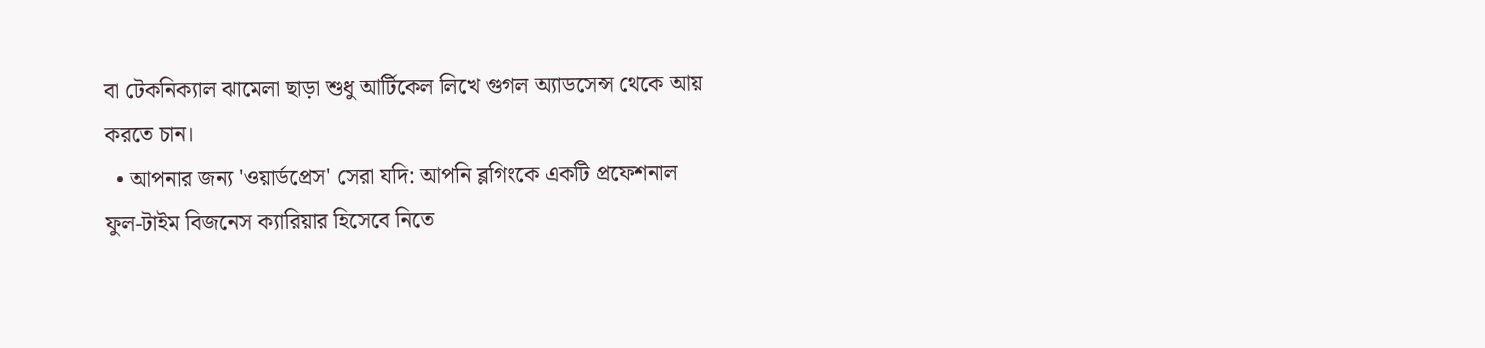বা টেকনিক্যাল ঝামেলা ছাড়া শুধু আর্টিকেল লিখে গুগল অ্যাডসেন্স থেকে আয় করতে চান।
  • আপনার জন্য 'ওয়ার্ডপ্রেস' সেরা যদি: আপনি ব্লগিংকে একটি প্রফেশনাল ফুল-টাইম বিজনেস ক্যারিয়ার হিসেবে নিতে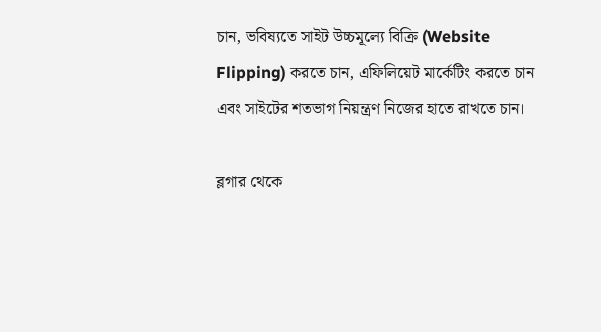চান, ভবিষ্যতে সাইট উচ্চমূল্যে বিক্রি (Website Flipping) করতে চান, এফিলিয়েট মার্কেটিং করতে চান এবং সাইটের শতভাগ নিয়ন্ত্রণ নিজের হাতে রাখতে চান।

ব্লগার থেকে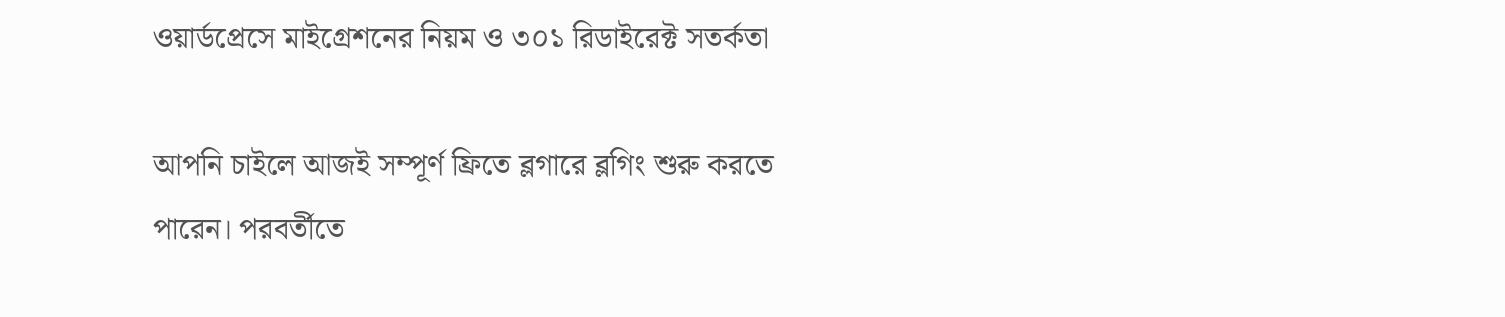ওয়ার্ডপ্রেসে মাইগ্রেশনের নিয়ম ও ৩০১ রিডাইরেক্ট সতর্কতা

আপনি চাইলে আজই সম্পূর্ণ ফ্রিতে ব্লগারে ব্লগিং শুরু করতে পারেন। পরবর্তীতে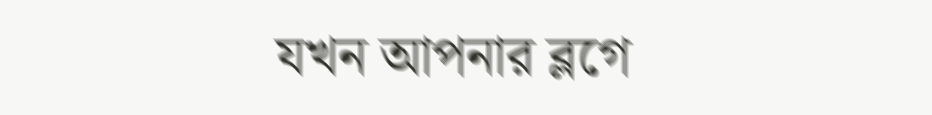যখন আপনার ব্লগে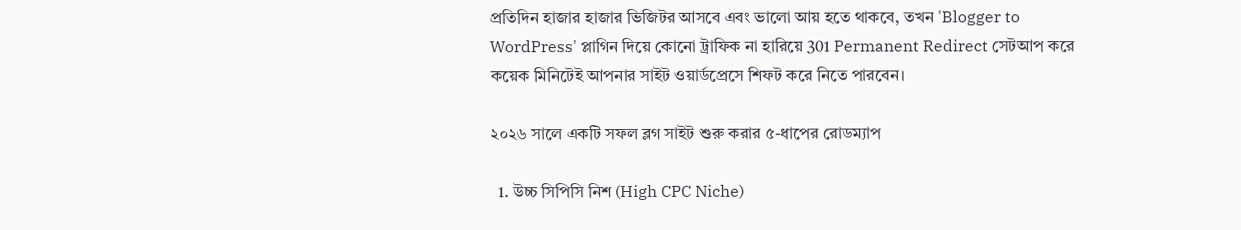প্রতিদিন হাজার হাজার ভিজিটর আসবে এবং ভালো আয় হতে থাকবে, তখন 'Blogger to WordPress' প্লাগিন দিয়ে কোনো ট্রাফিক না হারিয়ে 301 Permanent Redirect সেটআপ করে কয়েক মিনিটেই আপনার সাইট ওয়ার্ডপ্রেসে শিফট করে নিতে পারবেন।

২০২৬ সালে একটি সফল ব্লগ সাইট শুরু করার ৫-ধাপের রোডম্যাপ

  1. উচ্চ সিপিসি নিশ (High CPC Niche)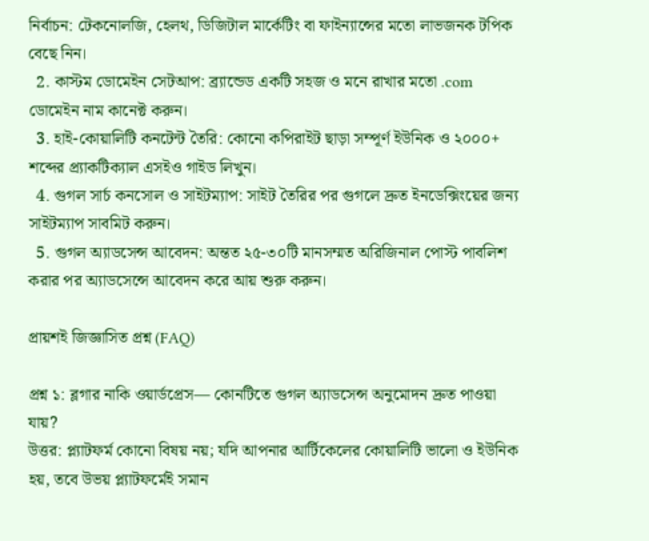নির্বাচন: টেকনোলজি, হেলথ, ডিজিটাল মার্কেটিং বা ফাইন্যান্সের মতো লাভজনক টপিক বেছে নিন।
  2. কাস্টম ডোমেইন সেটআপ: ব্র্যান্ডেড একটি সহজ ও মনে রাখার মতো .com ডোমেইন নাম কানেক্ট করুন।
  3. হাই-কোয়ালিটি কনটেন্ট তৈরি: কোনো কপিরাইট ছাড়া সম্পূর্ণ ইউনিক ও ২০০০+ শব্দের প্র্যাকটিক্যাল এসইও গাইড লিখুন।
  4. গুগল সার্চ কনসোল ও সাইটম্যাপ: সাইট তৈরির পর গুগলে দ্রুত ইনডেক্সিংয়ের জন্য সাইটম্যাপ সাবমিট করুন।
  5. গুগল অ্যাডসেন্স আবেদন: অন্তত ২৫-৩০টি মানসম্মত অরিজিনাল পোস্ট পাবলিশ করার পর অ্যাডসেন্সে আবেদন করে আয় শুরু করুন।

প্রায়শই জিজ্ঞাসিত প্রশ্ন (FAQ)

প্রশ্ন ১: ব্লগার নাকি ওয়ার্ডপ্রেস— কোনটিতে গুগল অ্যাডসেন্স অনুমোদন দ্রুত পাওয়া যায়?
উত্তর: প্ল্যাটফর্ম কোনো বিষয় নয়; যদি আপনার আর্টিকেলের কোয়ালিটি ভালো ও ইউনিক হয়, তবে উভয় প্ল্যাটফর্মেই সমান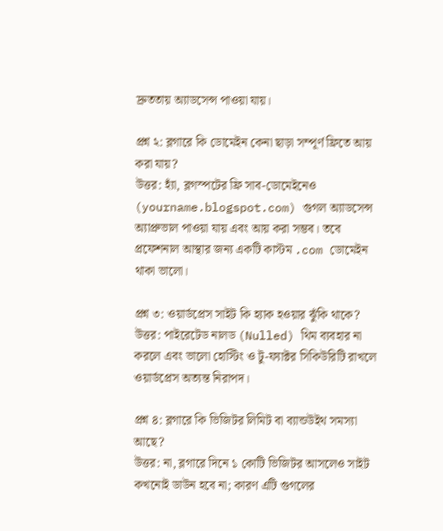দ্রুততায় অ্যাডসেন্স পাওয়া যায়।

প্রশ্ন ২: ব্লগারে কি ডোমেইন কেনা ছাড়া সম্পূর্ণ ফ্রিতে আয় করা যায়?
উত্তর: হ্যাঁ, ব্লগস্পটের ফ্রি সাব-ডোমেইনেও (yourname.blogspot.com) গুগল অ্যাডসেন্স অ্যাপ্রুভাল পাওয়া যায় এবং আয় করা সম্ভব। তবে প্রফেশনাল আস্থার জন্য একটি কাস্টম .com ডোমেইন থাকা ভালো।

প্রশ্ন ৩: ওয়ার্ডপ্রেস সাইট কি হ্যাক হওয়ার ঝুঁকি থাকে?
উত্তর: পাইরেটেড নালড (Nulled) থিম ব্যবহার না করলে এবং ভালো হোস্টিং ও টু-ফ্যাক্টর সিকিউরিটি রাখলে ওয়ার্ডপ্রেস অত্যন্ত নিরাপদ।

প্রশ্ন ৪: ব্লগারে কি ভিজিটর লিমিট বা ব্যান্ডউইথ সমস্যা আছে?
উত্তর: না, ব্লগারে দিনে ১ কোটি ভিজিটর আসলেও সাইট কখনোই ডাউন হবে না; কারণ এটি গুগলের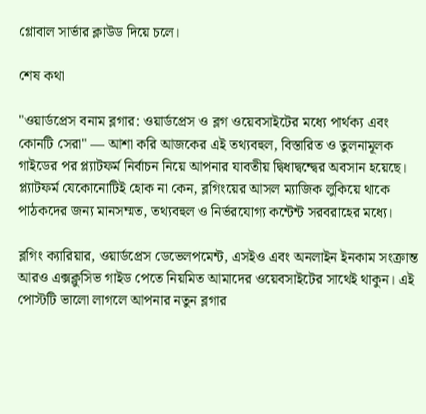গ্লোবাল সার্ভার ক্লাউড দিয়ে চলে।

শেষ কথা

"ওয়ার্ডপ্রেস বনাম ব্লগার: ওয়ার্ডপ্রেস ও ব্লগ ওয়েবসাইটের মধ্যে পার্থক্য এবং কোনটি সেরা" — আশা করি আজকের এই তথ্যবহুল, বিস্তারিত ও তুলনামূলক গাইডের পর প্ল্যাটফর্ম নির্বাচন নিয়ে আপনার যাবতীয় দ্বিধাদ্বন্দ্বের অবসান হয়েছে। প্ল্যাটফর্ম যেকোনোটিই হোক না কেন, ব্লগিংয়ের আসল ম্যাজিক লুকিয়ে থাকে পাঠকদের জন্য মানসম্মত, তথ্যবহুল ও নির্ভরযোগ্য কন্টেন্ট সরবরাহের মধ্যে।

ব্লগিং ক্যারিয়ার, ওয়ার্ডপ্রেস ডেভেলপমেন্ট, এসইও এবং অনলাইন ইনকাম সংক্রান্ত আরও এক্সক্লুসিভ গাইড পেতে নিয়মিত আমাদের ওয়েবসাইটের সাথেই থাকুন। এই পোস্টটি ভালো লাগলে আপনার নতুন ব্লগার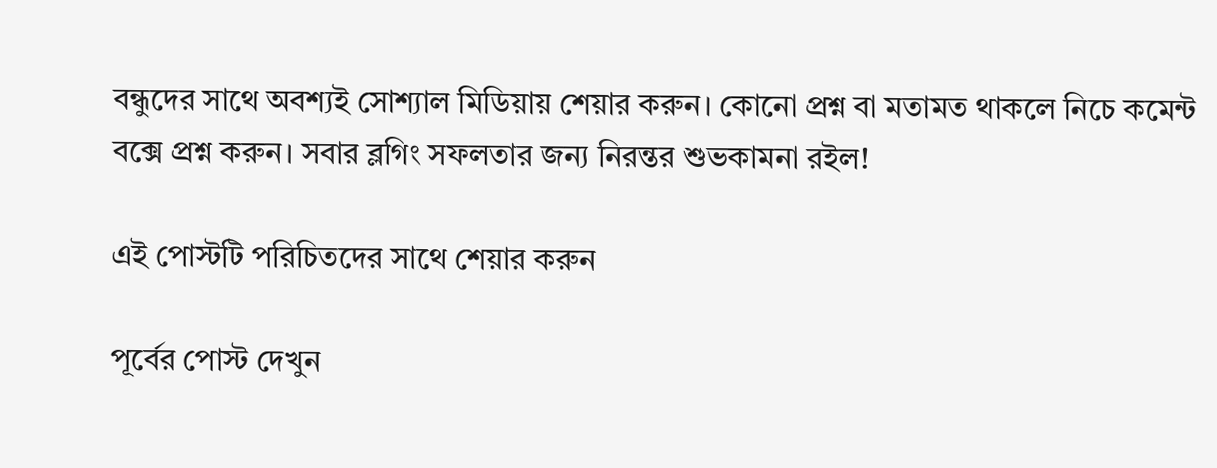বন্ধুদের সাথে অবশ্যই সোশ্যাল মিডিয়ায় শেয়ার করুন। কোনো প্রশ্ন বা মতামত থাকলে নিচে কমেন্ট বক্সে প্রশ্ন করুন। সবার ব্লগিং সফলতার জন্য নিরন্তর শুভকামনা রইল!

এই পোস্টটি পরিচিতদের সাথে শেয়ার করুন

পূর্বের পোস্ট দেখুন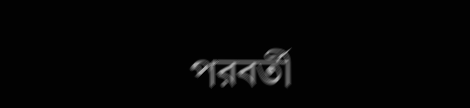পরবর্তী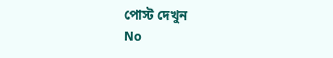পোস্ট দেখুন
No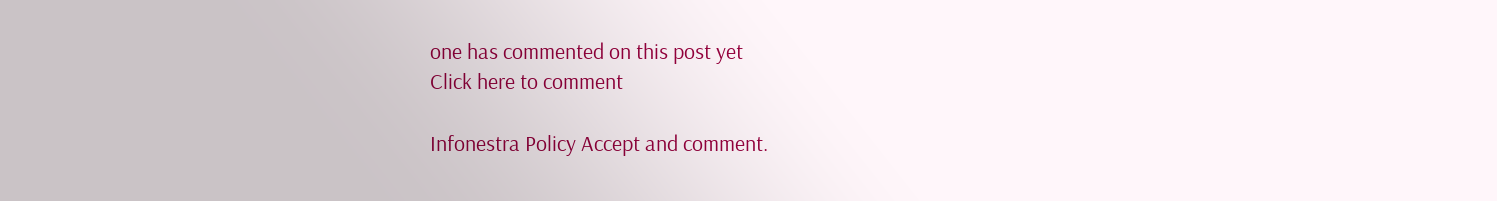one has commented on this post yet
Click here to comment

Infonestra Policy Accept and comment.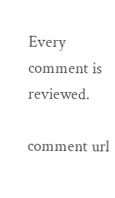Every comment is reviewed.

comment url